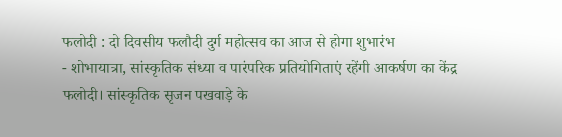फलोदी : दो दिवसीय फलौदी दुर्ग महोत्सव का आज से होगा शुभारंभ
- शोभायात्रा, सांस्कृतिक संध्या व पारंपरिक प्रतियोगिताएं रहेंगी आकर्षण का केंद्र
फलोदी। सांस्कृतिक सृजन पखवाड़े के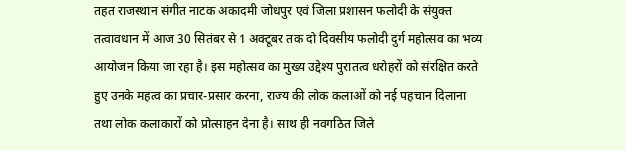तहत राजस्थान संगीत नाटक अकादमी जोधपुर एवं जिला प्रशासन फलोदी के संयुक्त तत्वावधान में आज 30 सितंबर से 1 अक्टूबर तक दो दिवसीय फलोदी दुर्ग महोत्सव का भव्य आयोजन किया जा रहा है। इस महोत्सव का मुख्य उद्देश्य पुरातत्व धरोहरों को संरक्षित करते हुए उनके महत्व का प्रचार-प्रसार करना, राज्य की लोक कलाओं को नई पहचान दिलाना तथा लोक कलाकारों को प्रोत्साहन देना है। साथ ही नवगठित जिले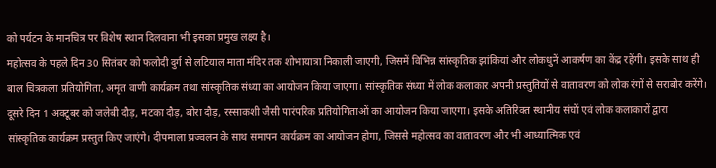को पर्यटन के मानचित्र पर विशेष स्थान दिलवाना भी इसका प्रमुख लक्ष्य है।
महोत्सव के पहले दिन 30 सितंबर को फलोदी दुर्ग से लटियाल माता मंदिर तक शोभायात्रा निकाली जाएगी, जिसमें विभिन्न सांस्कृतिक झांकियां और लोकधुनें आकर्षण का केंद्र रहेंगी। इसके साथ ही बाल चित्रकला प्रतियोगिता, अमृत वाणी कार्यक्रम तथा सांस्कृतिक संध्या का आयोजन किया जाएगा। सांस्कृतिक संध्या में लोक कलाकार अपनी प्रस्तुतियों से वातावरण को लोक रंगों से सराबोर करेंगे।
दूसरे दिन 1 अक्टूबर को जलेबी दौड़, मटका दौड़, बोरा दौड़, रस्साकशी जैसी पारंपरिक प्रतियोगिताओं का आयोजन किया जाएगा। इसके अतिरिक्त स्थानीय संघों एवं लोक कलाकारों द्वारा सांस्कृतिक कार्यक्रम प्रस्तुत किए जाएंगे। दीपमाला प्रज्वलन के साथ समापन कार्यक्रम का आयोजन होगा, जिससे महोत्सव का वातावरण और भी आध्यात्मिक एवं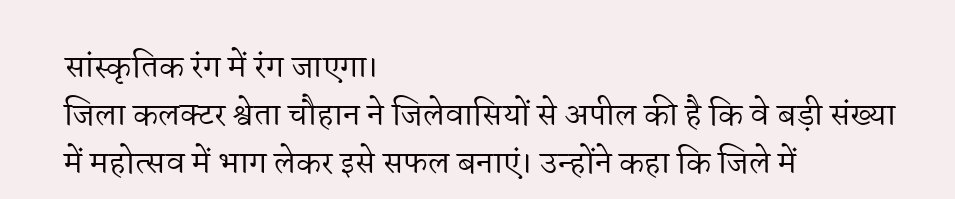सांस्कृतिक रंग में रंग जाएगा।
जिला कलक्टर श्वेता चौहान ने जिलेवासियों से अपील की है कि वे बड़ी संख्या में महोत्सव में भाग लेकर इसे सफल बनाएं। उन्होंने कहा कि जिले में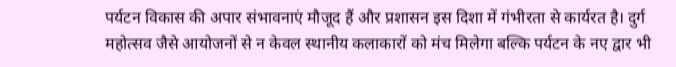पर्यटन विकास की अपार संभावनाएं मौजूद हैं और प्रशासन इस दिशा में गंभीरता से कार्यरत है। दुर्ग महोत्सव जैसे आयोजनों से न केवल स्थानीय कलाकारों को मंच मिलेगा बल्कि पर्यटन के नए द्वार भी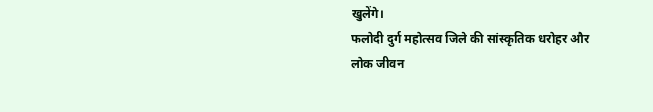खुलेंगे।
फलोदी दुर्ग महोत्सव जिले की सांस्कृतिक धरोहर और लोक जीवन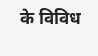के विविध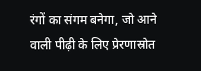रंगों का संगम बनेगा, जो आने वाली पीढ़ी के लिए प्रेरणास्रोत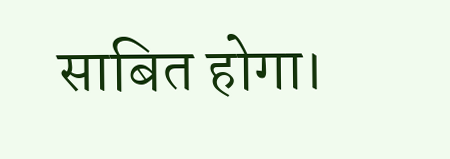साबित होगा।